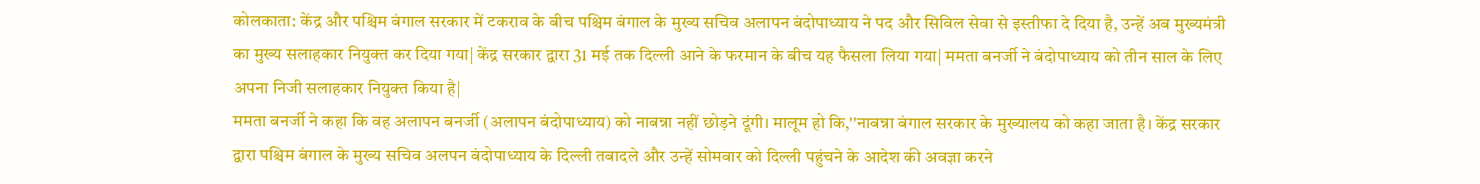कोलकाता: केंद्र और पश्चिम बंगाल सरकार में टकराव के बीच पश्चिम बंगाल के मुख्य सचिव अलापन बंदोपाध्याय ने पद और सिविल सेवा से इस्तीफा दे दिया है, उन्हें अब मुख्यमंत्री का मुख्य सलाहकार नियुक्त कर दिया गया| केंद्र सरकार द्वारा 31 मई तक दिल्ली आने के फरमान के बीच यह फैसला लिया गया| ममता बनर्जी ने बंदोपाध्याय को तीन साल के लिए अपना निजी सलाहकार नियुक्त किया है|
ममता बनर्जी ने कहा कि वह अलापन बनर्जी (अलापन बंदोपाध्याय) को नाबन्ना नहीं छोड़ने दूंगी। मालूम हो कि,''नाबन्ना बंगाल सरकार के मुख्यालय को कहा जाता है। केंद्र सरकार द्वारा पश्चिम बंगाल के मुख्य सचिव अलपन बंदोपाध्याय के दिल्ली तबादले और उन्हें सोमवार को दिल्ली पहुंचने के आदेश की अवज्ञा करने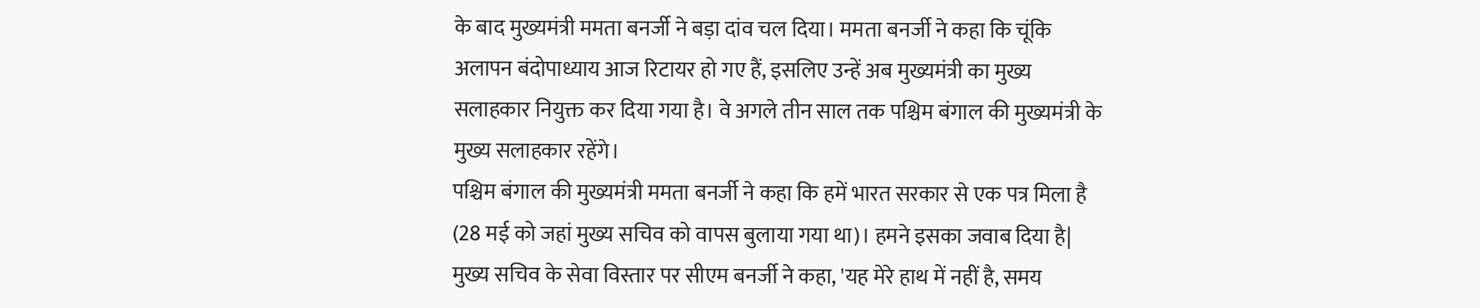के बाद मुख्यमंत्री ममता बनर्जी ने बड़ा दांव चल दिया। ममता बनर्जी ने कहा कि चूंकि अलापन बंदोपाध्याय आज रिटायर हो गए हैं, इसलिए उन्हें अब मुख्यमंत्री का मुख्य सलाहकार नियुक्त कर दिया गया है। वे अगले तीन साल तक पश्चिम बंगाल की मुख्यमंत्री के मुख्य सलाहकार रहेंगे।
पश्चिम बंगाल की मुख्यमंत्री ममता बनर्जी ने कहा कि हमें भारत सरकार से एक पत्र मिला है (28 मई को जहां मुख्य सचिव को वापस बुलाया गया था)। हमने इसका जवाब दिया है| मुख्य सचिव के सेवा विस्तार पर सीएम बनर्जी ने कहा, 'यह मेरे हाथ में नहीं है, समय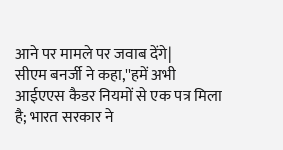आने पर मामले पर जवाब देंगे|
सीएम बनर्जी ने कहा,''हमें अभी आईएएस कैडर नियमों से एक पत्र मिला है; भारत सरकार ने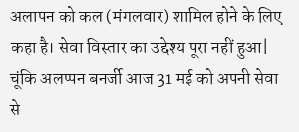अलापन को कल (मंगलवार) शामिल होने के लिए कहा है। सेवा विस्तार का उद्देश्य पूरा नहीं हुआ| चूंकि अलप्पन बनर्जी आज 31 मई को अपनी सेवा से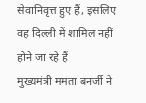सेवानिवृत्त हुए हैं, इसलिए वह दिल्ली में शामिल नहीं होने जा रहे हैं
मुख्यमंत्री ममता बनर्जी ने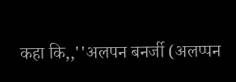कहा कि,,''अलपन बनर्जी (अलप्पन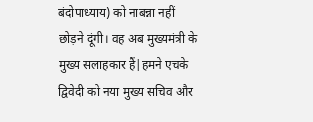बंदोपाध्याय) को नाबन्ना नहीं छोड़ने दूंगी। वह अब मुख्यमंत्री के मुख्य सलाहकार हैं|हमने एचके द्विवेदी को नया मुख्य सचिव और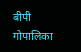बीपी गोपालिका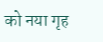को नया गृह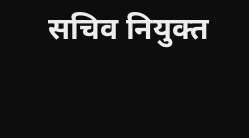सचिव नियुक्त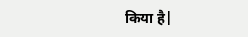किया है|